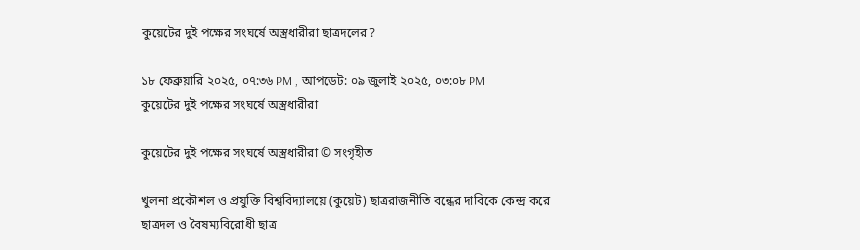কুয়েটের দুই পক্ষের সংঘর্ষে অস্ত্রধারীরা ছাত্রদলের?

১৮ ফেব্রুয়ারি ২০২৫, ০৭:৩৬ PM , আপডেট: ০৯ জুলাই ২০২৫, ০৩:০৮ PM
কুয়েটের দুই পক্ষের সংঘর্ষে অস্ত্রধারীরা

কুয়েটের দুই পক্ষের সংঘর্ষে অস্ত্রধারীরা © সংগৃহীত

খুলনা প্রকৌশল ও প্রযুক্তি বিশ্ববিদ্যালয়ে (কুয়েট) ছাত্ররাজনীতি বন্ধের দাবিকে কেন্দ্র করে ছাত্রদল ও বৈষম্যবিরোধী ছাত্র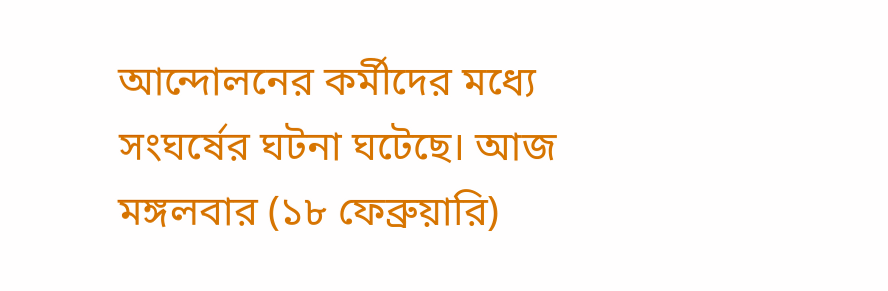আন্দোলনের কর্মীদের মধ্যে সংঘর্ষের ঘটনা ঘটেছে। আজ মঙ্গলবার (১৮ ফেব্রুয়ারি)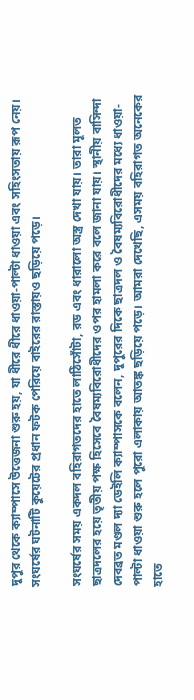দুপুর থেকে ক্যাম্পাসে উত্তেজনা শুরু হয়, যা ধীরে ধীরে ধাওয়া-পাল্টা ধাওয়া এবং সহিংসতায় রূপ নেয়। সংঘর্ষের ঘটনাটি কুয়েটের প্রধান ফটক পেরিয়ে বাইরের রাস্তায়ও ছড়িয়ে পড়ে।

সংঘর্ষের সময় একদল বহিরাগতদের হাতে লাঠিসোঁটা, রড এবং ধারালো অস্ত্র দেখা যায়। তারা মূলত ছাত্রদলের হয়ে তৃতীয় পক্ষ হিসেবে বৈষম্যবিরোধীদের ওপর হামলা করে বলে জানা যায়। স্থানীয় বাসিন্দা দেবব্রত মণ্ডল দ্যা ডেইলি ক্যাম্পাসকে বলেন, দুপুরের দিকে ছাত্রদল ও বৈষম্যবিরোধীদের মধ্যে ধাওয়া-পাল্টা ধাওয়া শুরু হলে পুরো এলাকায় আতঙ্ক ছড়িয়ে পড়ে। আমরা দেখেছি, এসময় বহিরাগত অনেকের হাতে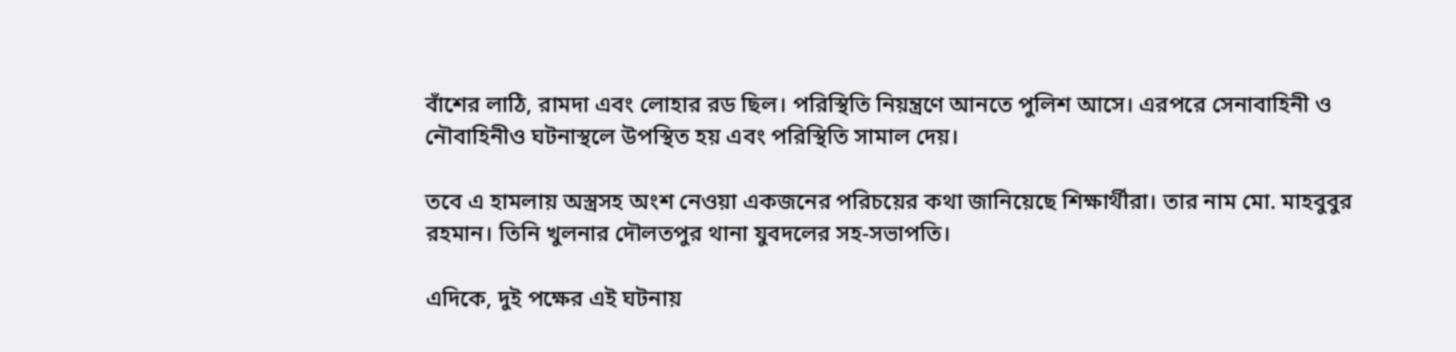বাঁশের লাঠি, রামদা এবং লোহার রড ছিল। পরিস্থিতি নিয়ন্ত্রণে আনতে পুলিশ আসে। এরপরে সেনাবাহিনী ও নৌবাহিনীও ঘটনাস্থলে উপস্থিত হয় এবং পরিস্থিতি সামাল দেয়।

তবে এ হামলায় অস্ত্রসহ অংশ নেওয়া একজনের পরিচয়ের কথা জানিয়েছে শিক্ষার্থীরা। তার নাম মো. মাহবুবুর রহমান। তিনি খুলনার দৌলতপুর থানা যুবদলের সহ-সভাপতি।

এদিকে, দুই পক্ষের এই ঘটনায়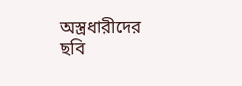অস্ত্রধারীদের ছবি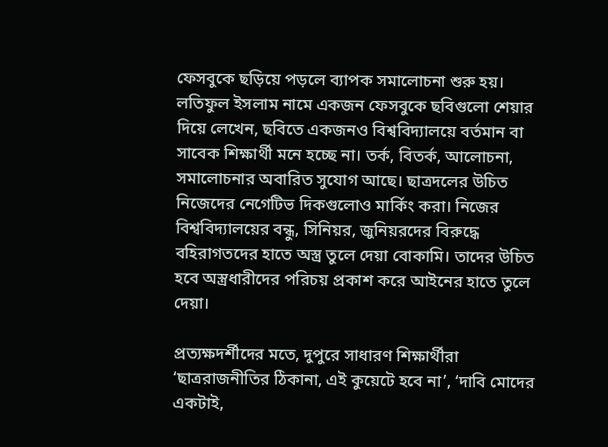ফেসবুকে ছড়িয়ে পড়লে ব্যাপক সমালোচনা শুরু হয়। লতিফুল ইসলাম নামে একজন ফেসবুকে ছবিগুলো শেয়ার দিয়ে লেখেন, ছবিতে একজনও বিশ্ববিদ্যালয়ে বর্তমান বা সাবেক শিক্ষার্থী মনে হচ্ছে না। তর্ক, বিতর্ক, আলোচনা, সমালোচনার অবারিত সুযোগ আছে। ছাত্রদলের উচিত নিজেদের নেগেটিভ দিকগুলোও মার্কিং করা। নিজের বিশ্ববিদ্যালয়ের বন্ধু, সিনিয়র, জুনিয়রদের বিরুদ্ধে বহিরাগতদের হাতে অস্ত্র তুলে দেয়া বোকামি। তাদের উচিত হবে অস্ত্রধারীদের পরিচয় প্রকাশ করে আইনের হাতে তুলে দেয়া।

প্রত্যক্ষদর্শীদের মতে, দুপুরে সাধারণ শিক্ষার্থীরা ‘ছাত্ররাজনীতির ঠিকানা, এই কুয়েটে হবে না’, ‘দাবি মোদের একটাই,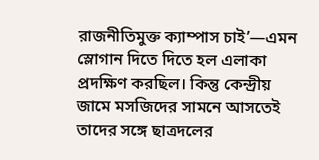রাজনীতিমুক্ত ক্যাম্পাস চাই’—এমন স্লোগান দিতে দিতে হল এলাকা প্রদক্ষিণ করছিল। কিন্তু কেন্দ্রীয় জামে মসজিদের সামনে আসতেই তাদের সঙ্গে ছাত্রদলের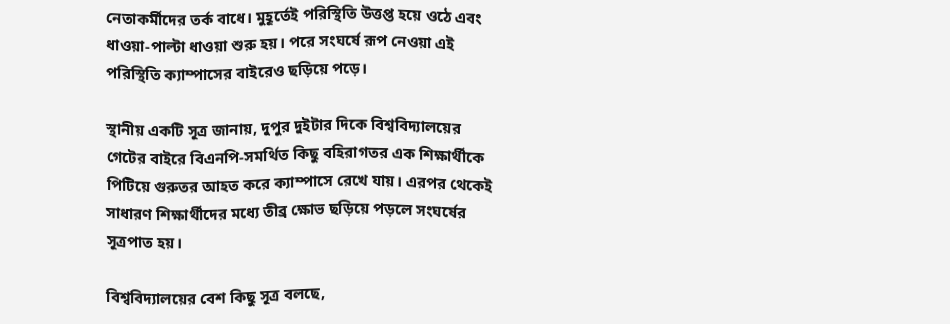নেতাকর্মীদের তর্ক বাধে। মুহূর্তেই পরিস্থিতি উত্তপ্ত হয়ে ওঠে এবং ধাওয়া-পাল্টা ধাওয়া শুরু হয়। পরে সংঘর্ষে রূপ নেওয়া এই পরিস্থিতি ক্যাম্পাসের বাইরেও ছড়িয়ে পড়ে।

স্থানীয় একটি সূত্র জানায়, দুপুর দুইটার দিকে বিশ্ববিদ্যালয়ের গেটের বাইরে বিএনপি-সমর্থিত কিছু বহিরাগতর এক শিক্ষার্থীকে পিটিয়ে গুরুতর আহত করে ক্যাম্পাসে রেখে যায়। এরপর থেকেই সাধারণ শিক্ষার্থীদের মধ্যে তীব্র ক্ষোভ ছড়িয়ে পড়লে সংঘর্ষের সূত্রপাত হয়।

বিশ্ববিদ্যালয়ের বেশ কিছু সূত্র বলছে,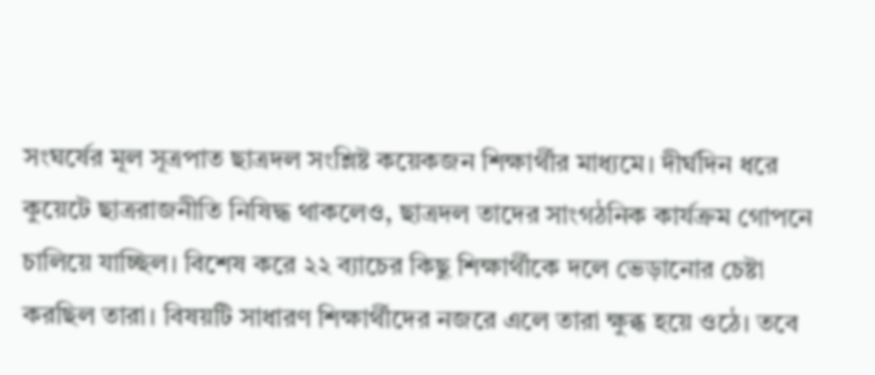সংঘর্ষের মূল সূত্রপাত ছাত্রদল সংশ্লিষ্ট কয়েকজন শিক্ষার্থীর মাধ্যমে। দীর্ঘদিন ধরে কুয়েটে ছাত্ররাজনীতি নিষিদ্ধ থাকলেও, ছাত্রদল তাদের সাংগঠনিক কার্যক্রম গোপনে চালিয়ে যাচ্ছিল। বিশেষ করে ২২ ব্যাচের কিছু শিক্ষার্থীকে দলে ভেড়ানোর চেষ্টা করছিল তারা। বিষয়টি সাধারণ শিক্ষার্থীদের নজরে এলে তারা ক্ষুব্ধ হয়ে ওঠে। তবে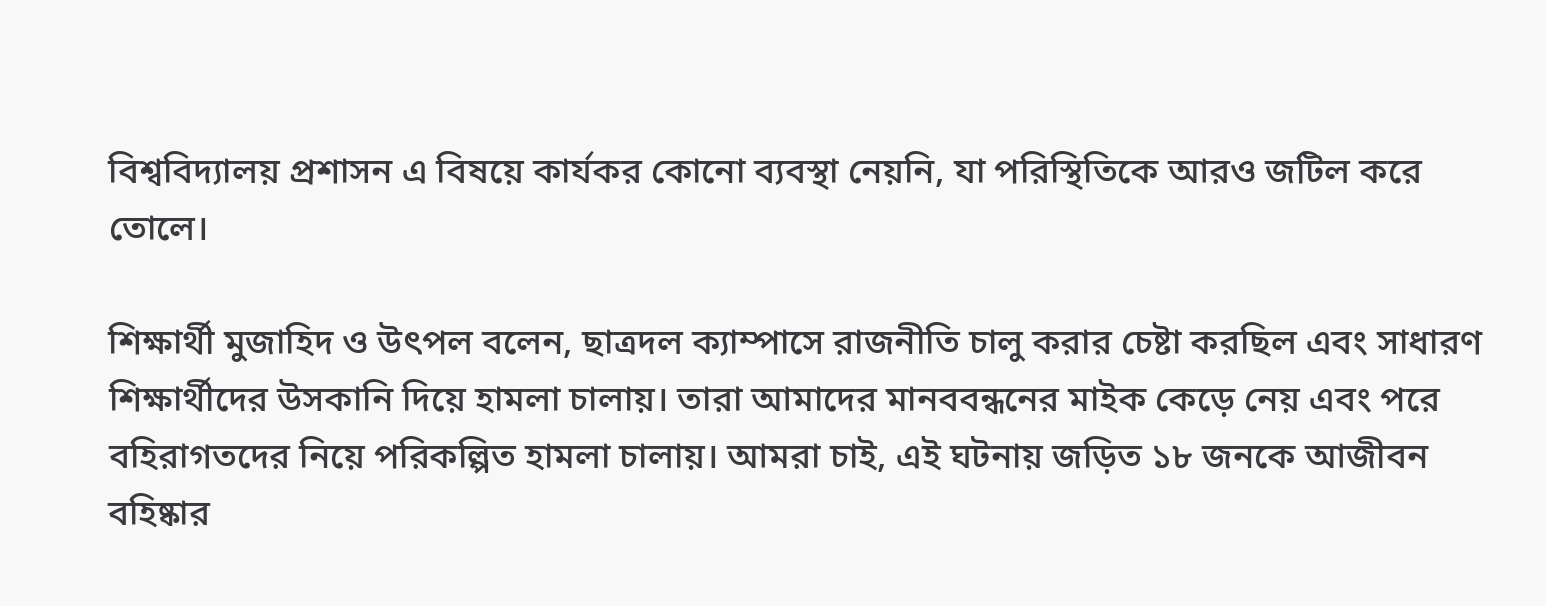বিশ্ববিদ্যালয় প্রশাসন এ বিষয়ে কার্যকর কোনো ব্যবস্থা নেয়নি, যা পরিস্থিতিকে আরও জটিল করে তোলে।

শিক্ষার্থী মুজাহিদ ও উৎপল বলেন, ছাত্রদল ক্যাম্পাসে রাজনীতি চালু করার চেষ্টা করছিল এবং সাধারণ শিক্ষার্থীদের উসকানি দিয়ে হামলা চালায়। তারা আমাদের মানববন্ধনের মাইক কেড়ে নেয় এবং পরে বহিরাগতদের নিয়ে পরিকল্পিত হামলা চালায়। আমরা চাই, এই ঘটনায় জড়িত ১৮ জনকে আজীবন বহিষ্কার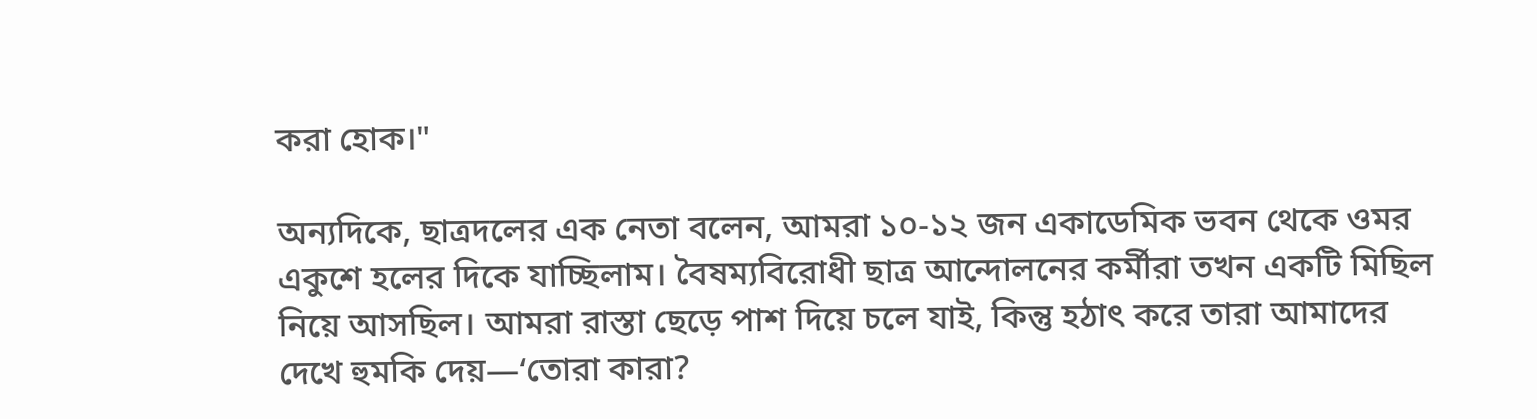করা হোক।"

অন্যদিকে, ছাত্রদলের এক নেতা বলেন, আমরা ১০-১২ জন একাডেমিক ভবন থেকে ওমর একুশে হলের দিকে যাচ্ছিলাম। বৈষম্যবিরোধী ছাত্র আন্দোলনের কর্মীরা তখন একটি মিছিল নিয়ে আসছিল। আমরা রাস্তা ছেড়ে পাশ দিয়ে চলে যাই, কিন্তু হঠাৎ করে তারা আমাদের দেখে হুমকি দেয়—‘তোরা কারা?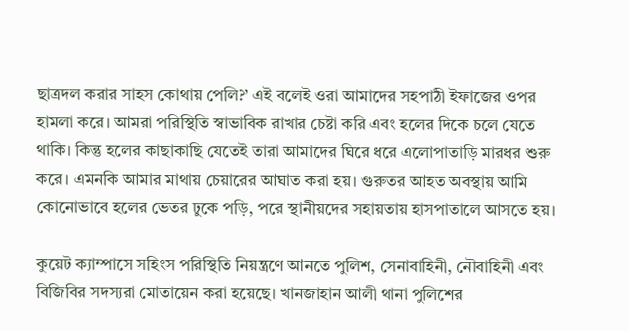ছাত্রদল করার সাহস কোথায় পেলি?’ এই বলেই ওরা আমাদের সহপাঠী ইফাজের ওপর হামলা করে। আমরা পরিস্থিতি স্বাভাবিক রাখার চেষ্টা করি এবং হলের দিকে চলে যেতে থাকি। কিন্তু হলের কাছাকাছি যেতেই তারা আমাদের ঘিরে ধরে এলোপাতাড়ি মারধর শুরু করে। এমনকি আমার মাথায় চেয়ারের আঘাত করা হয়। গুরুতর আহত অবস্থায় আমি কোনোভাবে হলের ভেতর ঢুকে পড়ি, পরে স্থানীয়দের সহায়তায় হাসপাতালে আসতে হয়।

কুয়েট ক্যাম্পাসে সহিংস পরিস্থিতি নিয়ন্ত্রণে আনতে পুলিশ, সেনাবাহিনী, নৌবাহিনী এবং বিজিবির সদস্যরা মোতায়েন করা হয়েছে। খানজাহান আলী থানা পুলিশের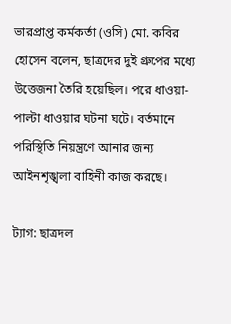ভারপ্রাপ্ত কর্মকর্তা (ওসি) মো. কবির হোসেন বলেন, ছাত্রদের দুই গ্রুপের মধ্যে উত্তেজনা তৈরি হয়েছিল। পরে ধাওয়া-পাল্টা ধাওয়ার ঘটনা ঘটে। বর্তমানে পরিস্থিতি নিয়ন্ত্রণে আনার জন্য আইনশৃঙ্খলা বাহিনী কাজ করছে।

ট্যাগ: ছাত্রদল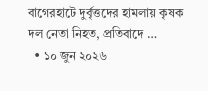বাগেরহাটে দুর্বৃত্তদের হামলায় কৃষক দল নেতা নিহত, প্রতিবাদে …
  • ১০ জুন ২০২৬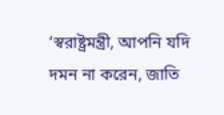‘স্বরাষ্ট্রমন্ত্রী, আপনি যদি দমন না করেন, জাতি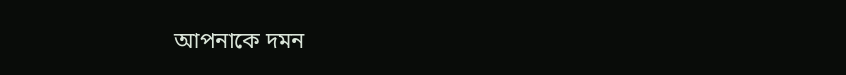আপনাকে দমন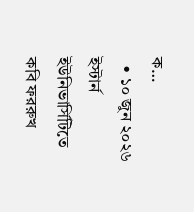ক…
  • ১০ জুন ২০২৬
ইস্টার্ন ইউনিভার্সিটিতে কবি ফররুখ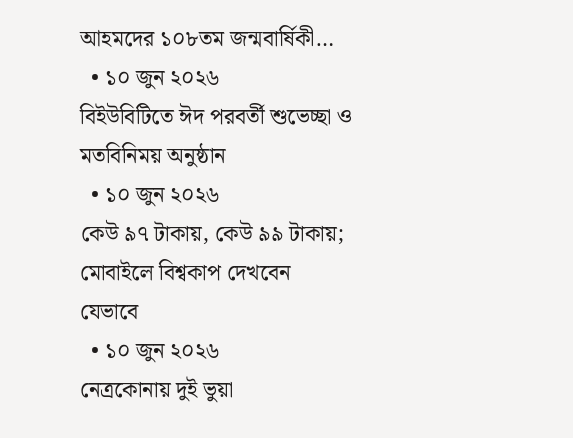আহমদের ১০৮তম জন্মবার্ষিকী…
  • ১০ জুন ২০২৬
বিইউবিটিতে ঈদ পরবর্তী শুভেচ্ছা ও মতবিনিময় অনুষ্ঠান
  • ১০ জুন ২০২৬
কেউ ৯৭ টাকায়, কেউ ৯৯ টাকায়; মোবাইলে বিশ্বকাপ দেখবেন যেভাবে
  • ১০ জুন ২০২৬
নেত্রকোনায় দুই ভুয়া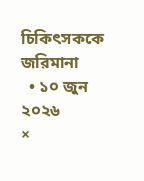চিকিৎসককে জরিমানা
  • ১০ জুন ২০২৬
×